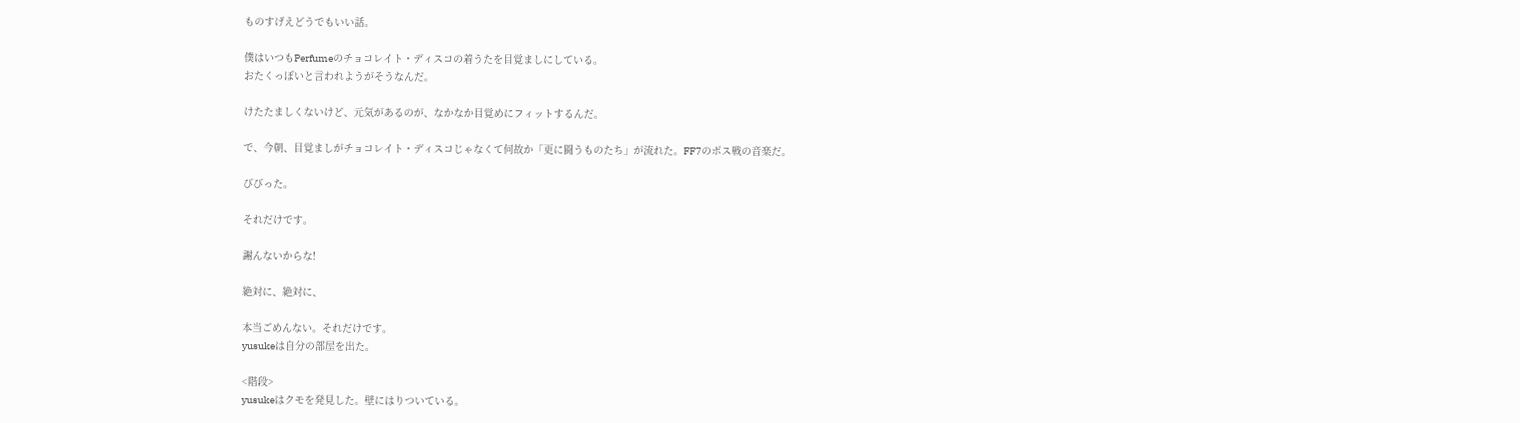ものすげえどうでもいい話。

僕はいつもPerfumeのチョコレイト・ディスコの着うたを目覚ましにしている。
おたくっぽいと言われようがそうなんだ。

けたたましくないけど、元気があるのが、なかなか目覚めにフィットするんだ。

で、今朝、目覚ましがチョコレイト・ディスコじゃなくて何故か「更に闘うものたち」が流れた。FF7のボス戦の音楽だ。

びびった。

それだけです。

謝んないからな!

絶対に、絶対に、

本当ごめんない。それだけです。
yusukeは自分の部屋を出た。

<階段>
yusukeはクモを発見した。壁にはりついている。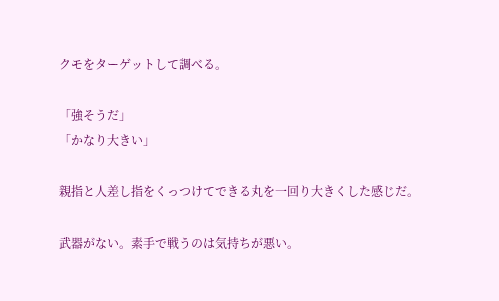クモをターゲットして調べる。

「強そうだ」
「かなり大きい」

親指と人差し指をくっつけてできる丸を一回り大きくした感じだ。

武器がない。素手で戦うのは気持ちが悪い。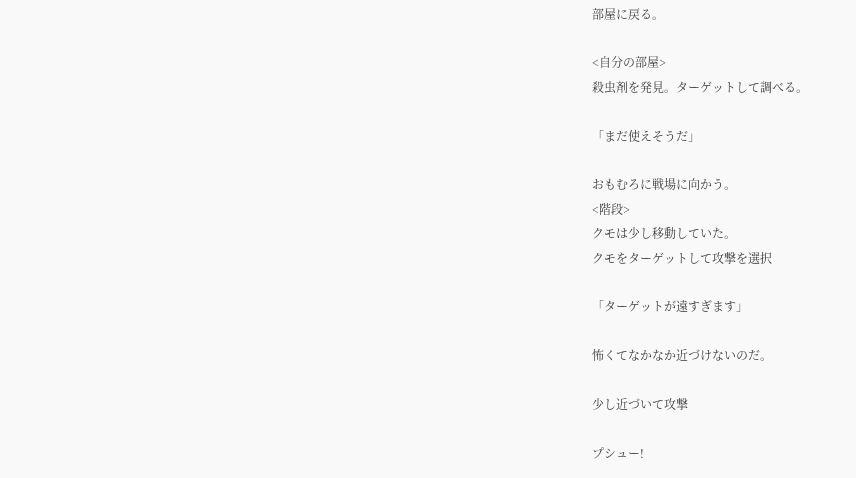部屋に戻る。

<自分の部屋>
殺虫剤を発見。ターゲットして調べる。

「まだ使えそうだ」

おもむろに戦場に向かう。
<階段>
クモは少し移動していた。
クモをターゲットして攻撃を選択

「ターゲットが遠すぎます」

怖くてなかなか近づけないのだ。

少し近づいて攻撃

プシュー!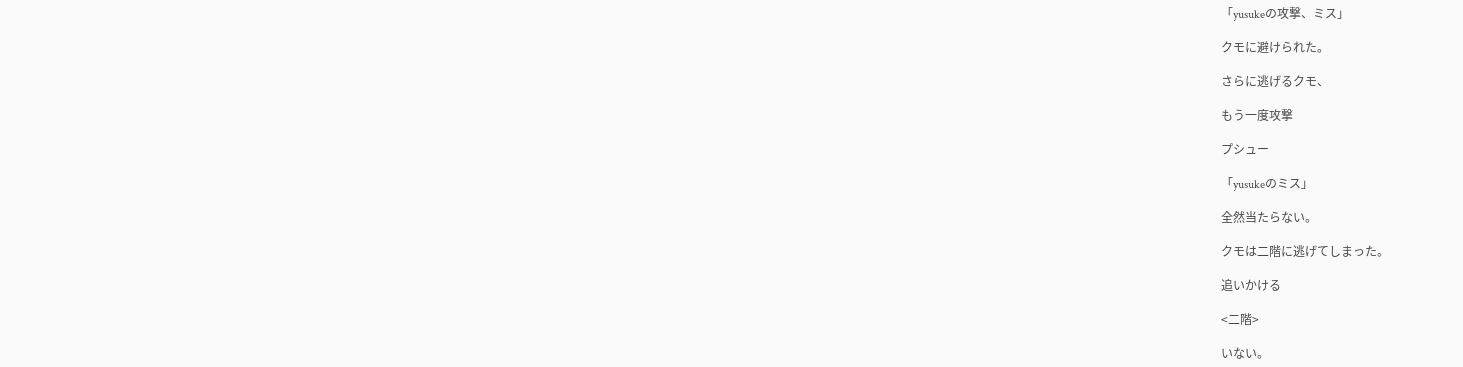「yusukeの攻撃、ミス」

クモに避けられた。

さらに逃げるクモ、

もう一度攻撃

プシュー

「yusukeのミス」

全然当たらない。

クモは二階に逃げてしまった。

追いかける

<二階>

いない。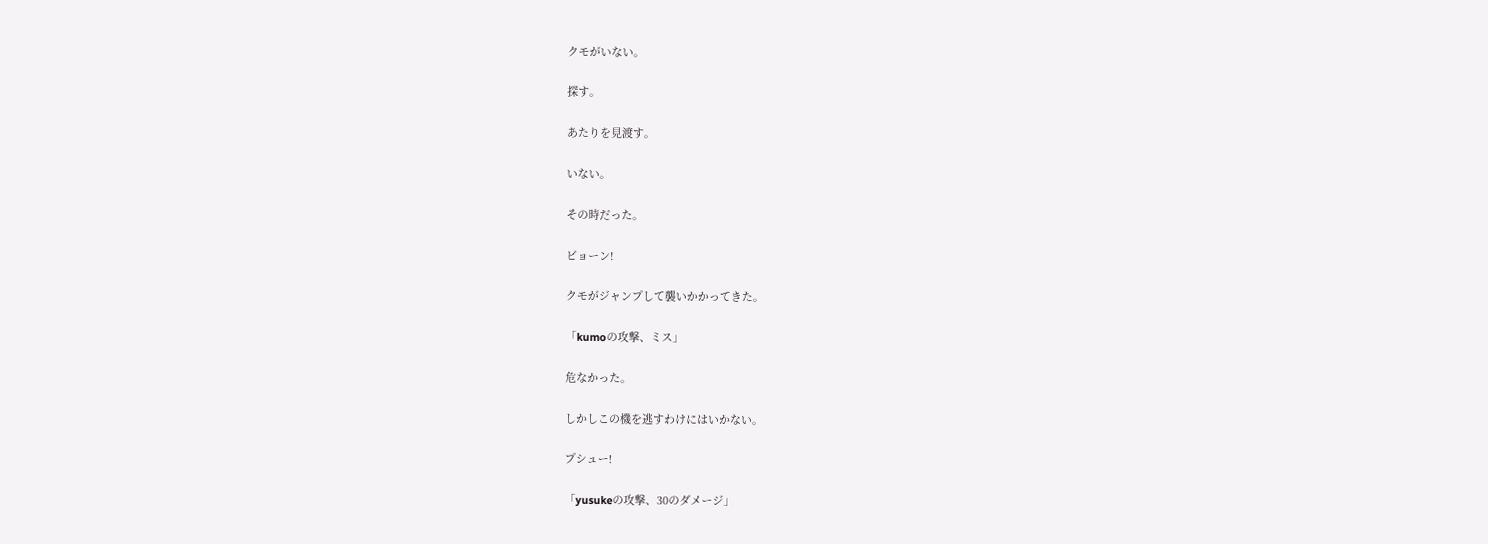クモがいない。

探す。

あたりを見渡す。

いない。

その時だった。

ビョーン!

クモがジャンプして襲いかかってきた。

「kumoの攻撃、ミス」

危なかった。

しかしこの機を逃すわけにはいかない。

プシュー!

「yusukeの攻撃、30のダメージ」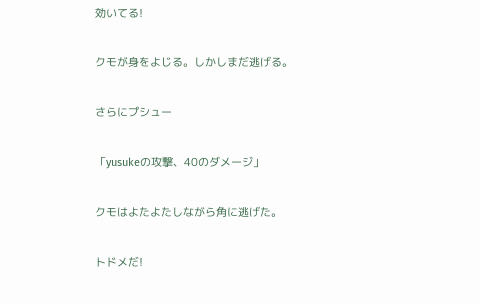効いてる!

クモが身をよじる。しかしまだ逃げる。

さらにプシュー

「yusukeの攻撃、40のダメージ」

クモはよたよたしながら角に逃げた。

トドメだ!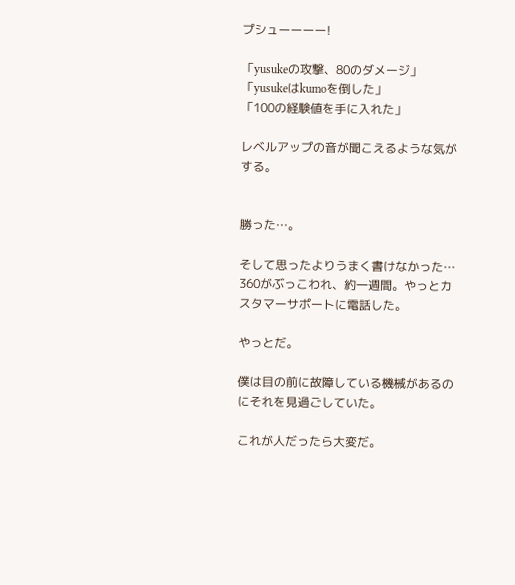プシューーーー!

「yusukeの攻撃、80のダメージ」
「yusukeはkumoを倒した」
「100の経験値を手に入れた」

レベルアップの音が聞こえるような気がする。


勝った…。

そして思ったよりうまく書けなかった…
360がぶっこわれ、約一週間。やっとカスタマーサポートに電話した。

やっとだ。

僕は目の前に故障している機械があるのにそれを見過ごしていた。

これが人だったら大変だ。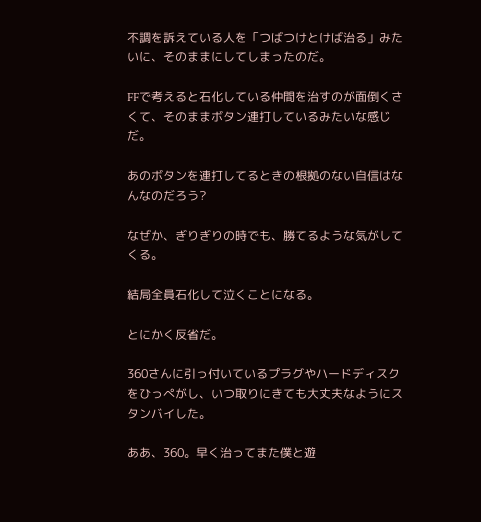不調を訴えている人を「つばつけとけば治る」みたいに、そのままにしてしまったのだ。

FFで考えると石化している仲間を治すのが面倒くさくて、そのままボタン連打しているみたいな感じだ。

あのボタンを連打してるときの根拠のない自信はなんなのだろう?

なぜか、ぎりぎりの時でも、勝てるような気がしてくる。

結局全員石化して泣くことになる。

とにかく反省だ。

360さんに引っ付いているプラグやハードディスクをひっぺがし、いつ取りにきても大丈夫なようにスタンバイした。

ああ、360。早く治ってまた僕と遊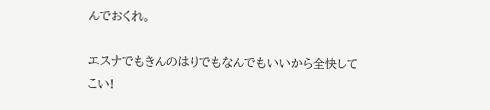んでおくれ。

エスナでもきんのはりでもなんでもいいから全快してこい!